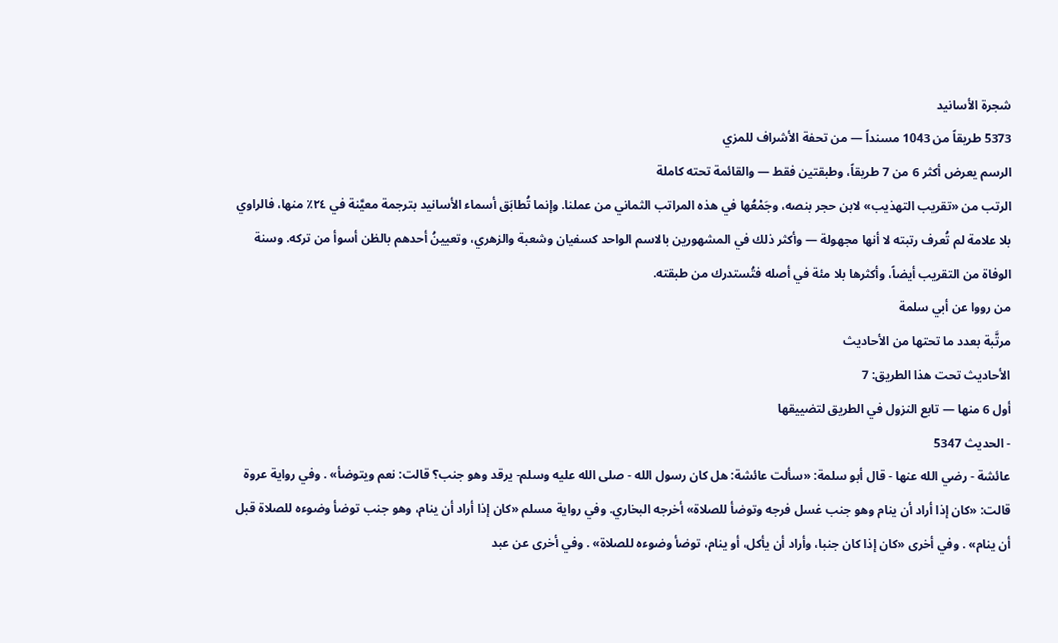شجرة الأسانيد
5373 طريقاً من 1043 مسنداً — من تحفة الأشراف للمزي
الرسم يعرض أكثر 6 من 7 طريقاً، وطبقتين فقط — والقائمة تحته كاملة
الرتب من «تقريب التهذيب» لابن حجر بنصه، وجَمْعُها في هذه المراتب الثماني من عملنا. وإنما تُطابَق أسماء الأسانيد بترجمة معيَّنة في ٢٤٪ منها، فالراوي بلا علامة لم تُعرف رتبته لا أنها مجهولة — وأكثر ذلك في المشهورين بالاسم الواحد كسفيان وشعبة والزهري، وتعيينُ أحدهم بالظن أسوأ من تركه. وسنة الوفاة من التقريب أيضاً، وأكثرها بلا مئة في أصله فتُستدرك من طبقته.
من رووا عن أبي سلمة
مرتَّبة بعدد ما تحتها من الأحاديث
الأحاديث تحت هذا الطريق: 7
أول 6 منها — تابع النزول في الطريق لتضييقها
- الحديث 5347
عائشة - رضي الله عنها - قال أبو سلمة: «سألت عائشة: هل كان رسول الله - صلى الله عليه وسلم- يرقد وهو جنب؟ قالت: نعم ويتوضأ» . وفي رواية عروة قالت: «كان إذا أراد أن ينام وهو جنب غسل فرجه وتوضأ للصلاة» أخرجه البخاري. وفي رواية مسلم «كان إذا أراد أن ينام، وهو جنب توضأ وضوءه للصلاة قبل أن ينام» . وفي أخرى «كان إذا كان جنبا، وأراد أن يأكل، أو ينام، توضأ وضوءه للصلاة» . وفي أخرى عن عبد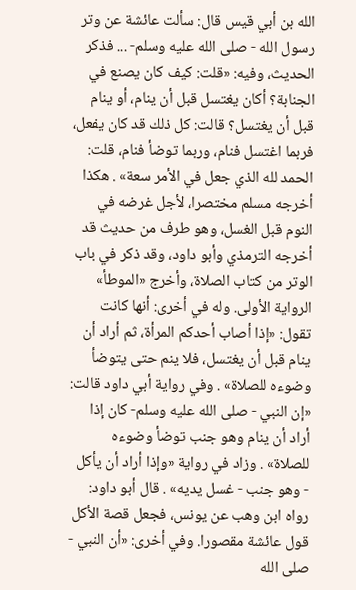الله بن أبي قيس قال: سألت عائشة عن وتر رسول الله - صلى الله عليه وسلم- ... فذكر الحديث، وفيه: «قلت: كيف كان يصنع في الجنابة؟ أكان يغتسل قبل أن ينام، أو ينام قبل أن يغتسل؟ قالت: كل ذلك قد كان يفعل، فربما اغتسل فنام، وربما توضأ فنام، قلت: الحمد لله الذي جعل في الأمر سعة» . هكذا أخرجه مسلم مختصرا، لأجل غرضه في النوم قبل الغسل، وهو طرف من حديث قد أخرجه الترمذي وأبو داود، وقد ذكر في باب الوتر من كتاب الصلاة، وأخرج «الموطأ» الرواية الأولى. وله في أخرى: أنها كانت تقول: «إذا أصاب أحدكم المرأة، ثم أراد أن ينام قبل أن يغتسل، فلا ينم حتى يتوضأ وضوءه للصلاة» . وفي رواية أبي داود قالت: «إن النبي - صلى الله عليه وسلم- كان إذا أراد أن ينام وهو جنب توضأ وضوءه للصلاة» . وزاد في رواية «وإذا أراد أن يأكل - وهو جنب - غسل يديه» . قال أبو داود: رواه ابن وهب عن يونس، فجعل قصة الأكل قول عائشة مقصورا. وفي أخرى: «أن النبي - صلى الله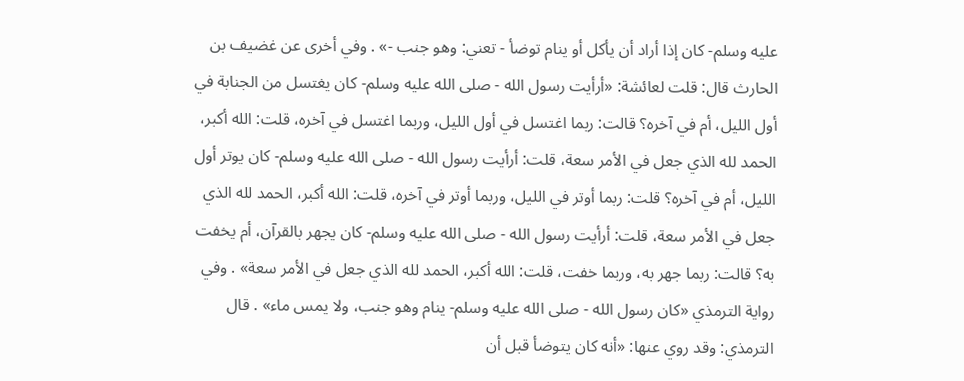عليه وسلم- كان إذا أراد أن يأكل أو ينام توضأ - تعني: وهو جنب -» . وفي أخرى عن غضيف بن الحارث قال: قلت لعائشة: «أرأيت رسول الله - صلى الله عليه وسلم- كان يغتسل من الجنابة في أول الليل، أم في آخره؟ قالت: ربما اغتسل في أول الليل، وربما اغتسل في آخره، قلت: الله أكبر، الحمد لله الذي جعل في الأمر سعة، قلت: أرأيت رسول الله - صلى الله عليه وسلم- كان يوتر أول الليل، أم في آخره؟ قلت: ربما أوتر في الليل، وربما أوتر في آخره، قلت: الله أكبر، الحمد لله الذي جعل في الأمر سعة، قلت: أرأيت رسول الله - صلى الله عليه وسلم- كان يجهر بالقرآن، أم يخفت به؟ قالت: ربما جهر به، وربما خفت، قلت: الله أكبر، الحمد لله الذي جعل في الأمر سعة» . وفي رواية الترمذي «كان رسول الله - صلى الله عليه وسلم- ينام وهو جنب، ولا يمس ماء» . قال الترمذي: وقد روي عنها: «أنه كان يتوضأ قبل أن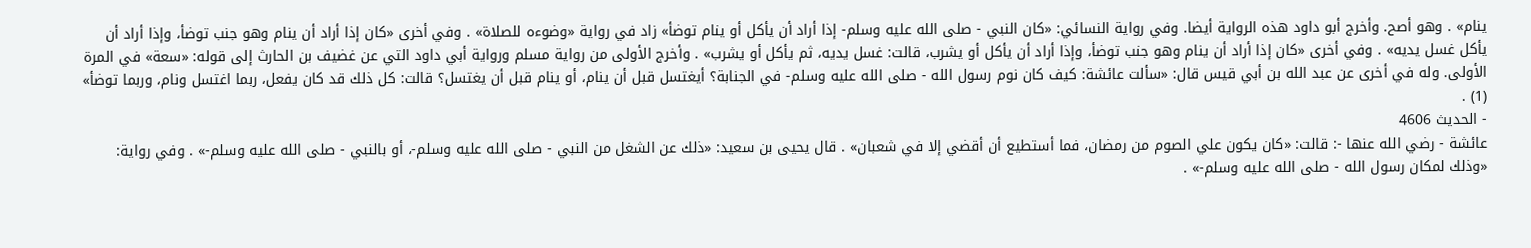ينام» . وهو أصح. وأخرج أبو داود هذه الرواية أيضا. وفي رواية النسائي: «كان النبي - صلى الله عليه وسلم- إذا أراد أن يأكل أو ينام توضأ» زاد في رواية «وضوءه للصلاة» . وفي أخرى «كان إذا أراد أن ينام وهو جنب توضأ، وإذا أراد أن يأكل غسل يديه» . وفي أخرى «كان إذا أراد أن ينام وهو جنب توضأ، وإذا أراد أن يأكل أو يشرب، قالت: غسل يديه، ثم يأكل أو يشرب» . وأخرج الأولى من رواية مسلم ورواية أبي داود التي عن غضيف بن الحارث إلى قوله: «سعة» في المرة الأولى. وله في أخرى عن عبد الله بن أبي قيس قال: «سألت عائشة: كيف كان نوم رسول الله - صلى الله عليه وسلم- في الجنابة؟ أيغتسل قبل أن ينام، أو ينام قبل أن يغتسل؟ قالت: كل ذلك قد كان يفعل، ربما اغتسل ونام، وربما توضأ» (1) .
- الحديث 4606
عائشة - رضي الله عنها -: قالت: «كان يكون علي الصوم من رمضان، فما أستطيع أن أقضي إلا في شعبان» . قال يحيى بن سعيد: «ذلك عن الشغل من النبي - صلى الله عليه وسلم-، أو بالنبي - صلى الله عليه وسلم-» . وفي رواية: «وذلك لمكان رسول الله - صلى الله عليه وسلم-» .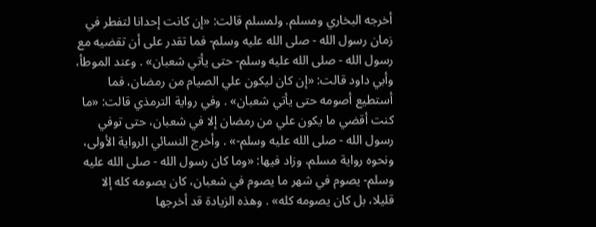أخرجه البخاري ومسلم. ولمسلم قالت: «إن كانت إحدانا لتفطر في زمان رسول الله - صلى الله عليه وسلم- فما تقدر على أن تقضيه مع رسول الله - صلى الله عليه وسلم- حتى يأتي شعبان» . وعند الموطأ، وأبي داود قالت: «إن كان ليكون علي الصيام من رمضان، فما أستطيع أصومه حتى يأتي شعبان» . وفي رواية الترمذي قالت: «ما كنت أقضي ما يكون علي من رمضان إلا في شعبان، حتى توفي رسول الله - صلى الله عليه وسلم-» . وأخرج النسائي الرواية الأولى، ونحوه رواية مسلم، وزاد فيها: «وما كان رسول الله - صلى الله عليه وسلم- يصوم في شهر ما يصوم في شعبان، كان يصومه كله إلا قليلا، بل كان يصومه كله» . وهذه الزيادة قد أخرجها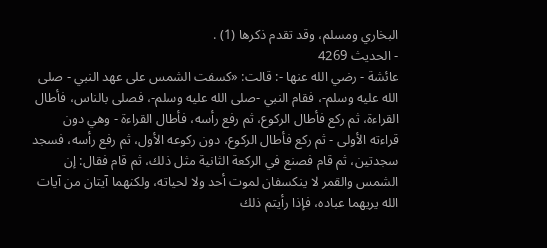البخاري ومسلم، وقد تقدم ذكرها (1) .
- الحديث 4269
عائشة - رضي الله عنها -: قالت: «كسفت الشمس على عهد النبي - صلى الله عليه وسلم-، فقام النبي -صلى الله عليه وسلم-، فصلى بالناس، فأطال القراءة، ثم ركع فأطال الركوع، ثم رفع رأسه، فأطال القراءة - وهي دون قراءته الأولى - ثم ركع فأطال الركوع، دون ركوعه الأول، ثم رفع رأسه، فسجد سجدتين، ثم قام فصنع في الركعة الثانية مثل ذلك، ثم قام فقال: إن الشمس والقمر لا ينكسفان لموت أحد ولا لحياته، ولكنهما آيتان من آيات الله يريهما عباده، فإذا رأيتم ذلك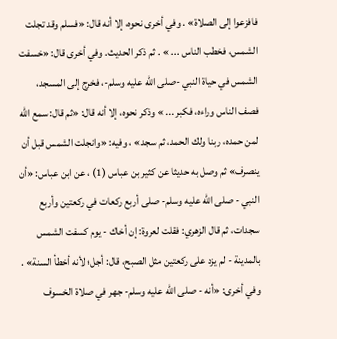فافزعوا إلى الصلاة» . وفي أخرى نحوه، إلا أنه قال: «فسلم وقد تجلت الشمس، فخطب الناس ... » . ثم ذكر الحديث. وفي أخرى قال: «خسفت الشمس في حياة النبي -صلى الله عليه وسلم-، فخرج إلى المسجد، فصف الناس وراءه، فكبر ... » وذكر نحوه، إلا أنه قال: «ثم قال: سمع الله لمن حمده، ربنا ولك الحمد، ثم سجد» ، وفيه: «وانجلت الشمس قبل أن ينصرف» ثم وصل به حديثا عن كثير بن عباس (1) ، عن ابن عباس: «أن النبي - صلى الله عليه وسلم- صلى أربع ركعات في ركعتين وأربع سجدات، ثم قال الزهري: فقلت لعروة: إن أخاك - يوم كسفت الشمس بالمدينة - لم يزد على ركعتين مثل الصبح، قال: أجل؛ لأنه أخطأ السنة» . وفي أخرى: «أنه - صلى الله عليه وسلم- جهر في صلاة الخسوف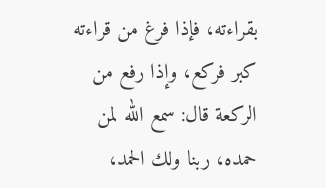بقراءته، فإذا فرغ من قراءته كبر فركع، وإذا رفع من الركعة قال: سمع الله لمن حمده، ربنا ولك الحمد،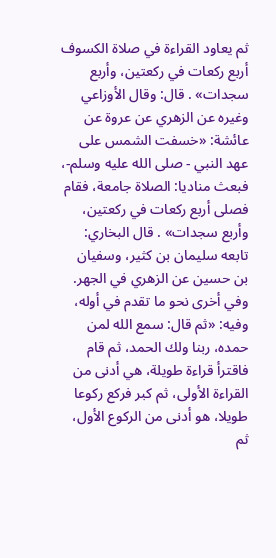ثم يعاود القراءة في صلاة الكسوف أربع ركعات في ركعتين، وأربع سجدات» . قال: وقال الأوزاعي وغيره عن الزهري عن عروة عن عائشة: «خسفت الشمس على عهد النبي - صلى الله عليه وسلم-، فبعث مناديا: الصلاة جامعة، فقام فصلى أربع ركعات في ركعتين، وأربع سجدات» . قال البخاري: تابعه سليمان بن كثير، وسفيان بن حسين عن الزهري في الجهر. وفي أخرى نحو ما تقدم في أوله، وفيه: «ثم قال: سمع الله لمن حمده، ربنا ولك الحمد، ثم قام فاقترأ قراءة طويلة، هي أدنى من القراءة الأولى، ثم كبر فركع ركوعا طويلا، هو أدنى من الركوع الأول، ثم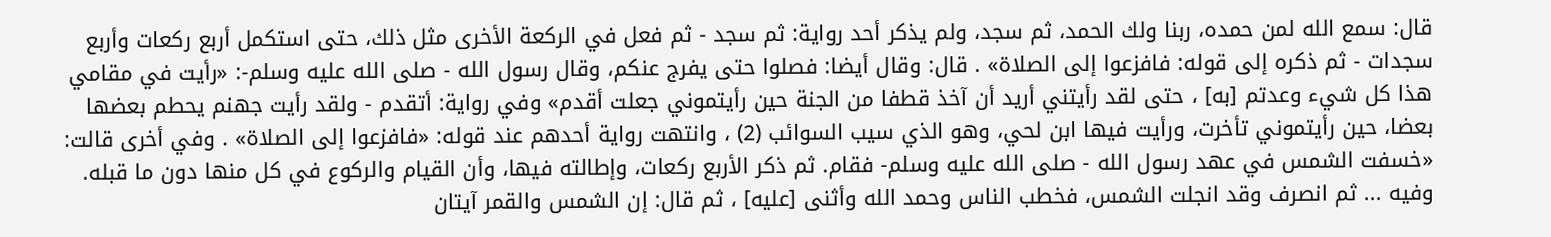قال: سمع الله لمن حمده، ربنا ولك الحمد، ثم سجد، ولم يذكر أحد رواية: ثم سجد - ثم فعل في الركعة الأخرى مثل ذلك، حتى استكمل أربع ركعات وأربع سجدات - ثم ذكره إلى قوله: فافزعوا إلى الصلاة» . قال: وقال أيضا: فصلوا حتى يفرج عنكم، وقال رسول الله - صلى الله عليه وسلم-: «رأيت في مقامي هذا كل شيء وعدتم [به] ، حتى لقد رأيتني أريد أن آخذ قطفا من الجنة حين رأيتموني جعلت أقدم» وفي رواية: أتقدم - ولقد رأيت جهنم يحطم بعضها بعضا، حين رأيتموني تأخرت، ورأيت فيها ابن لحي، وهو الذي سيب السوائب (2) ، وانتهت رواية أحدهم عند قوله: «فافزعوا إلى الصلاة» . وفي أخرى قالت: «خسفت الشمس في عهد رسول الله - صلى الله عليه وسلم- فقام. ثم ذكر الأربع ركعات، وإطالته فيها، وأن القيام والركوع في كل منها دون ما قبله. وفيه ... ثم انصرف وقد انجلت الشمس، فخطب الناس وحمد الله وأثنى [عليه] ، ثم قال: إن الشمس والقمر آيتان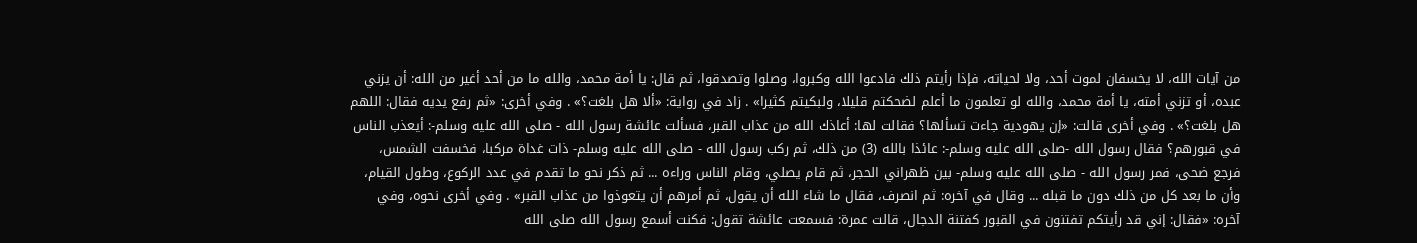من آيات الله، لا يخسفان لموت أحد، ولا لحياته، فإذا رأيتم ذلك فادعوا الله وكبروا، وصلوا وتصدقوا، ثم قال: يا أمة محمد، والله ما من أحد أغير من الله: أن يزني عبده، أو تزني أمته، يا أمة محمد، والله لو تعلمون ما أعلم لضحكتم قليلا، ولبكيتم كثيرا» . زاد في رواية: «ألا هل بلغت؟» . وفي أخرى: «ثم رفع يديه فقال: اللهم هل بلغت؟» . وفي أخرى قالت: «إن يهودية جاءت تسألها؟ فقالت لها: أعاذك الله من عذاب القبر، فسألت عائشة رسول الله - صلى الله عليه وسلم-: أيعذب الناس في قبورهم؟ فقال رسول الله -صلى الله عليه وسلم-: عائذا بالله (3) من ذلك، ثم ركب رسول الله - صلى الله عليه وسلم- ذات غداة مركبا، فخسفت الشمس، فرجع ضحى، فمر رسول الله - صلى الله عليه وسلم- بين ظهراني الحجر، ثم قام يصلي، وقام الناس وراءه ... ثم ذكر نحو ما تقدم في عدد الركوع، وطول القيام، وأن ما بعد كل من ذلك دون ما قبله ... وقال في آخره: ثم انصرف، فقال ما شاء الله أن يقول، ثم أمرهم أن يتعوذوا من عذاب القبر» . وفي أخرى نحوه، وفي آخره: «فقال: إني قد رأيتكم تفتنون في القبور كفتنة الدجال، قالت عمرة: فسمعت عائشة تقول: فكنت أسمع رسول الله صلى الله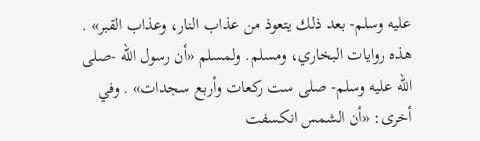عليه وسلم- بعد ذلك يتعوذ من عذاب النار، وعذاب القبر» . هذه روايات البخاري، ومسلم. ولمسلم «أن رسول الله -صلى الله عليه وسلم- صلى ست ركعات وأربع سجدات» . وفي أخرى: «أن الشمس انكسفت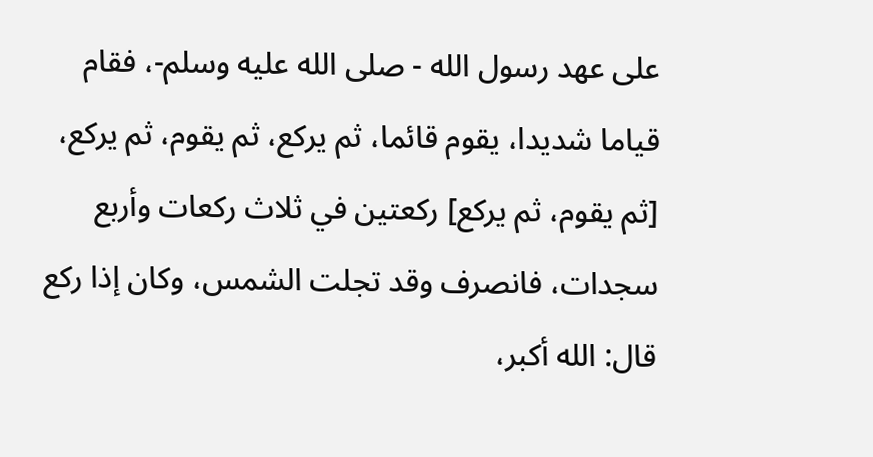على عهد رسول الله - صلى الله عليه وسلم-، فقام قياما شديدا، يقوم قائما، ثم يركع، ثم يقوم، ثم يركع، [ثم يقوم، ثم يركع] ركعتين في ثلاث ركعات وأربع سجدات، فانصرف وقد تجلت الشمس، وكان إذا ركع قال: الله أكبر،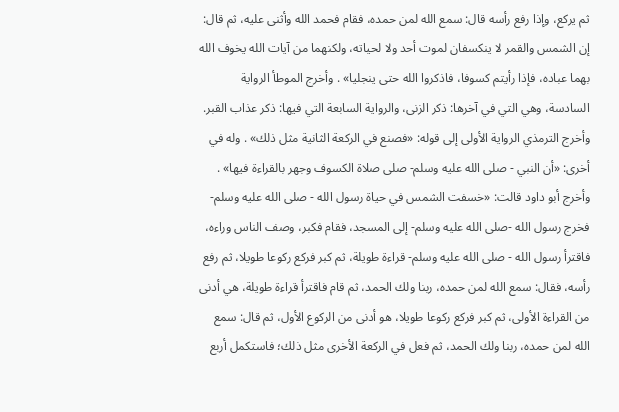ثم يركع، وإذا رفع رأسه قال: سمع الله لمن حمده، فقام فحمد الله وأثنى عليه، ثم قال: إن الشمس والقمر لا ينكسفان لموت أحد ولا لحياته، ولكنهما من آيات الله يخوف الله بهما عباده، فإذا رأيتم كسوفا، فاذكروا الله حتى ينجليا» . وأخرج الموطأ الرواية السادسة، وهي التي في آخرها: ذكر الزنى، والرواية السابعة التي فيها: ذكر عذاب القبر. وأخرج الترمذي الرواية الأولى إلى قوله: «فصنع في الركعة الثانية مثل ذلك» . وله في أخرى: «أن النبي - صلى الله عليه وسلم- صلى صلاة الكسوف وجهر بالقراءة فيها» . وأخرج أبو داود قالت: «خسفت الشمس في حياة رسول الله - صلى الله عليه وسلم- فخرج رسول الله -صلى الله عليه وسلم- إلى المسجد، فقام فكبر، وصف الناس وراءه، فاقترأ رسول الله - صلى الله عليه وسلم- قراءة طويلة، ثم كبر فركع ركوعا طويلا، ثم رفع رأسه، فقال: سمع الله لمن حمده، ربنا ولك الحمد، ثم قام فاقترأ قراءة طويلة، هي أدنى من القراءة الأولى، ثم كبر فركع ركوعا طويلا، هو أدنى من الركوع الأول، ثم قال: سمع الله لمن حمده، ربنا ولك الحمد، ثم فعل في الركعة الأخرى مثل ذلك؛ فاستكمل أربع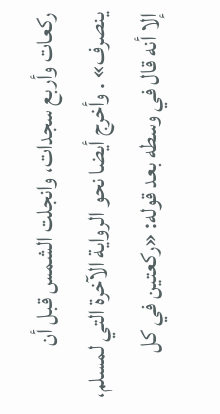ركعات وأربع سجدات، وانجلت الشمس قبل أن ينصرف» . وأخرج أيضا نحو الرواية الآخرة التي لمسلم، إلا أنه قال في وسطه بعد قوله: «ركعتين في كل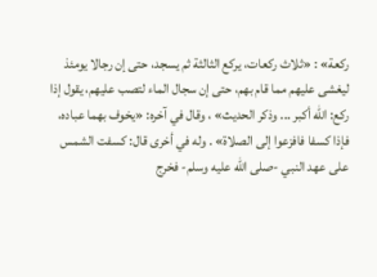ركعة» : «ثلاث ركعات، يركع الثالثة ثم يسجد، حتى إن رجالا يومئذ ليغشى عليهم مما قام بهم، حتى إن سجال الماء لتصب عليهم، يقول إذا ركع: الله أكبر ... وذكر الحديث» ، وقال في آخره: «يخوف بهما عباده، فإذا كسفا فافزعوا إلى الصلاة» . وله في أخرى قال: كسفت الشمس على عهد النبي -صلى الله عليه وسلم- فخرج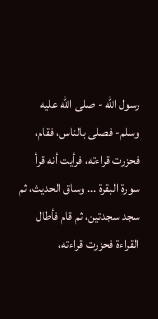رسول الله - صلى الله عليه وسلم- فصلى بالناس، فقام، فحزرت قراءته، فرأيت أنه قرأ سورة البقرة ... وساق الحديث، ثم سجد سجدتين، ثم قام فأطال القراءة فحزرت قراءته،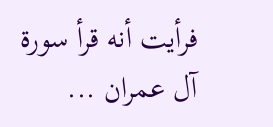فرأيت أنه قرأ سورة آل عمران ...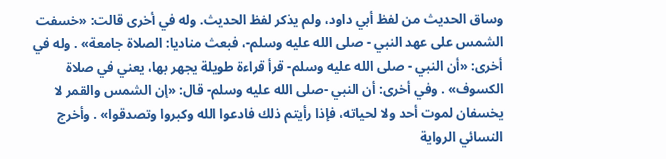وساق الحديث من لفظ أبي داود، ولم يذكر لفظ الحديث. وله في أخرى قالت: «خسفت الشمس على عهد النبي - صلى الله عليه وسلم-، فبعث مناديا: الصلاة جامعة» . وله في أخرى: «أن النبي - صلى الله عليه وسلم- قرأ قراءة طويلة يجهر بها، يعني في صلاة الكسوف» . وفي أخرى: أن النبي -صلى الله عليه وسلم- قال: «إن الشمس والقمر لا يخسفان لموت أحد ولا لحياته، فإذا رأيتم ذلك فادعوا الله وكبروا وتصدقوا» . وأخرج النسائي الرواية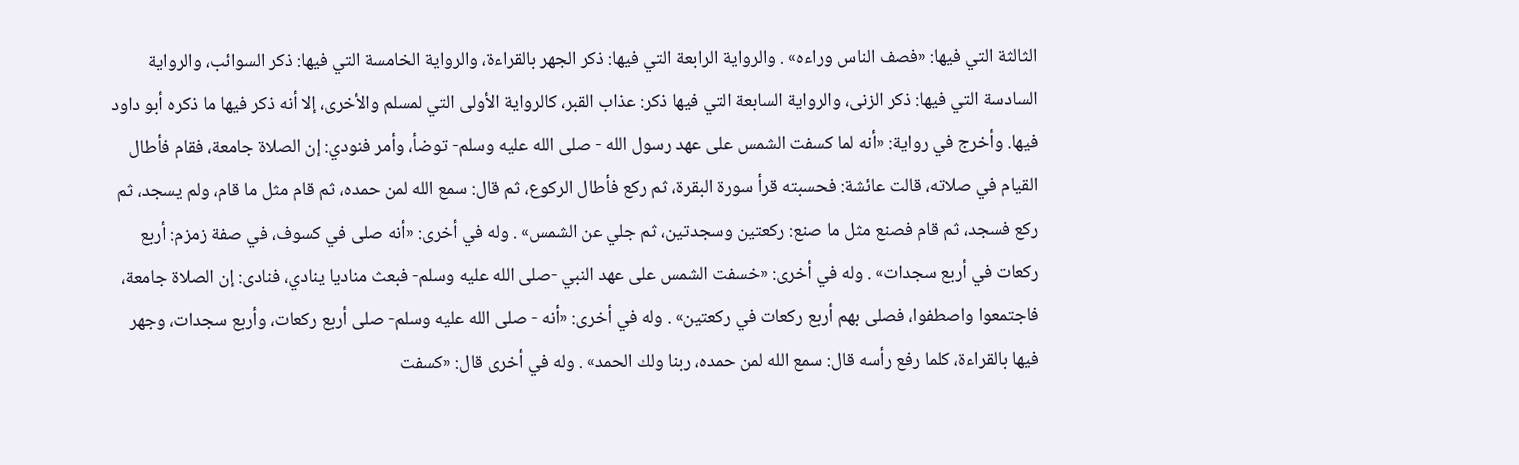الثالثة التي فيها: «فصف الناس وراءه» . والرواية الرابعة التي فيها: ذكر الجهر بالقراءة، والرواية الخامسة التي فيها: ذكر السوائب، والرواية السادسة التي فيها: ذكر الزنى، والرواية السابعة التي فيها ذكر: عذاب القبر، كالرواية الأولى التي لمسلم والأخرى، إلا أنه ذكر فيها ما ذكره أبو داود فيها. وأخرج في رواية: «أنه لما كسفت الشمس على عهد رسول الله - صلى الله عليه وسلم- توضأ، وأمر فنودي: إن الصلاة جامعة، فقام فأطال القيام في صلاته، قالت عائشة: فحسبته قرأ سورة البقرة، ثم ركع فأطال الركوع، ثم قال: سمع الله لمن حمده، ثم قام مثل ما قام، ولم يسجد، ثم ركع فسجد، ثم قام فصنع مثل ما صنع: ركعتين وسجدتين، ثم جلي عن الشمس» . وله في أخرى: «أنه صلى في كسوف، في صفة زمزم: أربع ركعات في أربع سجدات» . وله في أخرى: «خسفت الشمس على عهد النبي -صلى الله عليه وسلم- فبعث مناديا ينادي، فنادى: إن الصلاة جامعة، فاجتمعوا واصطفوا، فصلى بهم أربع ركعات في ركعتين» . وله في أخرى: «أنه - صلى الله عليه وسلم- صلى أربع ركعات، وأربع سجدات، وجهر فيها بالقراءة، كلما رفع رأسه قال: سمع الله لمن حمده، ربنا ولك الحمد» . وله في أخرى قال: «كسفت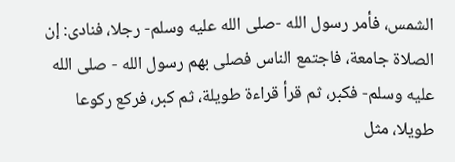الشمس، فأمر رسول الله -صلى الله عليه وسلم- رجلا، فنادى: إن الصلاة جامعة، فاجتمع الناس فصلى بهم رسول الله - صلى الله عليه وسلم- فكبر، ثم قرأ قراءة طويلة، ثم كبر، فركع ركوعا طويلا، مثل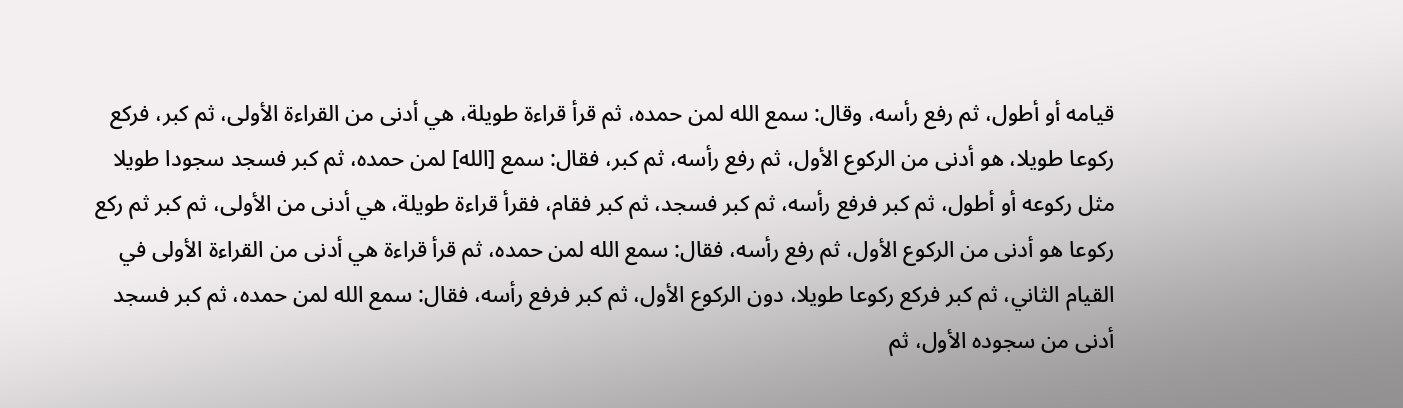قيامه أو أطول، ثم رفع رأسه، وقال: سمع الله لمن حمده، ثم قرأ قراءة طويلة، هي أدنى من القراءة الأولى، ثم كبر، فركع ركوعا طويلا، هو أدنى من الركوع الأول، ثم رفع رأسه، ثم كبر، فقال: سمع [الله] لمن حمده، ثم كبر فسجد سجودا طويلا مثل ركوعه أو أطول، ثم كبر فرفع رأسه، ثم كبر فسجد، ثم كبر فقام، فقرأ قراءة طويلة، هي أدنى من الأولى، ثم كبر ثم ركع ركوعا هو أدنى من الركوع الأول، ثم رفع رأسه، فقال: سمع الله لمن حمده، ثم قرأ قراءة هي أدنى من القراءة الأولى في القيام الثاني، ثم كبر فركع ركوعا طويلا، دون الركوع الأول، ثم كبر فرفع رأسه، فقال: سمع الله لمن حمده، ثم كبر فسجد أدنى من سجوده الأول، ثم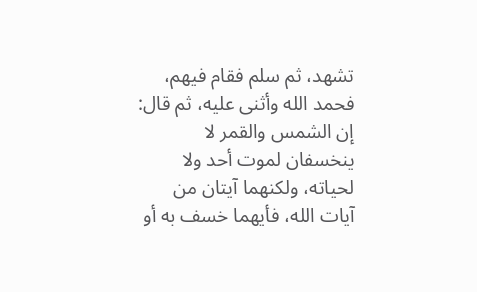تشهد، ثم سلم فقام فيهم، فحمد الله وأثنى عليه، ثم قال: إن الشمس والقمر لا ينخسفان لموت أحد ولا لحياته، ولكنهما آيتان من آيات الله، فأيهما خسف به أو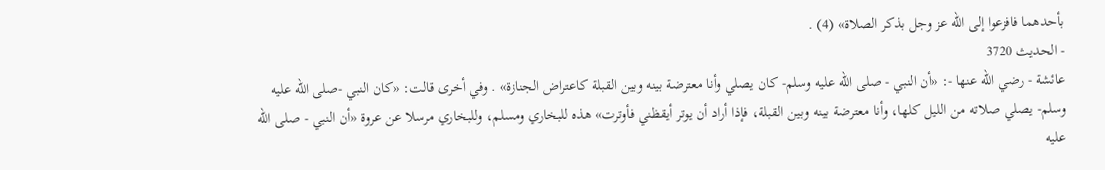بأحدهما فافزعوا إلى الله عز وجل بذكر الصلاة» (4) .
- الحديث 3720
عائشة - رضي الله عنها -: «أن النبي - صلى الله عليه وسلم- كان يصلي وأنا معترضة بينه وبين القبلة كاعتراض الجنازة» . وفي أخرى قالت: «كان النبي -صلى الله عليه وسلم- يصلي صلاته من الليل كلها، وأنا معترضة بينه وبين القبلة، فإذا أراد أن يوتر أيقظني فأوترت» هذه للبخاري ومسلم، وللبخاري مرسلا عن عروة «أن النبي - صلى الله عليه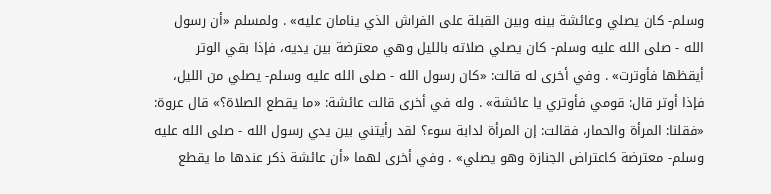وسلم- كان يصلي وعائشة بينه وبين القبلة على الفراش الذي ينامان عليه» . ولمسلم «أن رسول الله - صلى الله عليه وسلم- كان يصلي صلاته بالليل وهي معترضة بين يديه، فإذا بقي الوتر أيقظها فأوترت» . وفي أخرى له قالت: «كان رسول الله - صلى الله عليه وسلم- يصلي من الليل، فإذا أوتر قال: قومي فأوتري يا عائشة» . وله في أخرى قالت عائشة: «ما يقطع الصلاة؟» قال عروة: «فقلنا: المرأة والحمار، فقالت: إن المرأة لدابة سوء؟ لقد رأيتني بين يدي رسول الله - صلى الله عليه وسلم- معترضة كاعتراض الجنازة وهو يصلي» . وفي أخرى لهما «أن عائشة ذكر عندها ما يقطع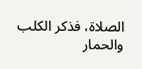الصلاة، فذكر الكلب والحمار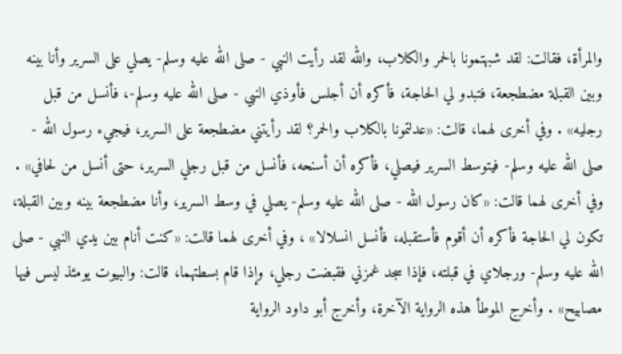والمرأة، فقالت: لقد شبهتمونا بالحمر والكلاب، والله لقد رأيت النبي - صلى الله عليه وسلم- يصلي على السرير وأنا بينه وبين القبلة مضطجعة، فتبدو لي الحاجة، فأكره أن أجلس فأوذي النبي - صلى الله عليه وسلم-، فأنسل من قبل رجليه» . وفي أخرى لهما، قالت: «عدلتمونا بالكلاب والحمر؟ لقد رأيتني مضطجعة على السرير، فيجيء رسول الله - صلى الله عليه وسلم- فيتوسط السرير فيصلي، فأكره أن أسنحه، فأنسل من قبل رجلي السرير، حتى أنسل من لحافي» . وفي أخرى لهما قالت: «كان رسول الله - صلى الله عليه وسلم- يصلي في وسط السرير، وأنا مضطجعة بينه وبين القبلة، تكون لي الحاجة فأكره أن أقوم فأستقبله، فأنسل انسلالا» ، وفي أخرى لهما قالت: «كنت أنام بين يدي النبي - صلى الله عليه وسلم- ورجلاي في قبلته، فإذا سجد غمزني فقبضت رجلي، وإذا قام بسطتهما، قالت: والبيوت يومئذ ليس فيها مصابيح» . وأخرج الموطأ هذه الرواية الآخرة، وأخرج أبو داود الرواية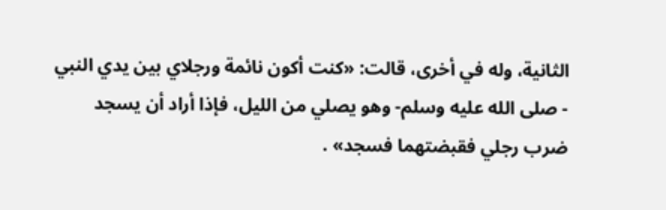الثانية، وله في أخرى، قالت: «كنت أكون نائمة ورجلاي بين يدي النبي - صلى الله عليه وسلم- وهو يصلي من الليل، فإذا أراد أن يسجد ضرب رجلي فقبضتهما فسجد» .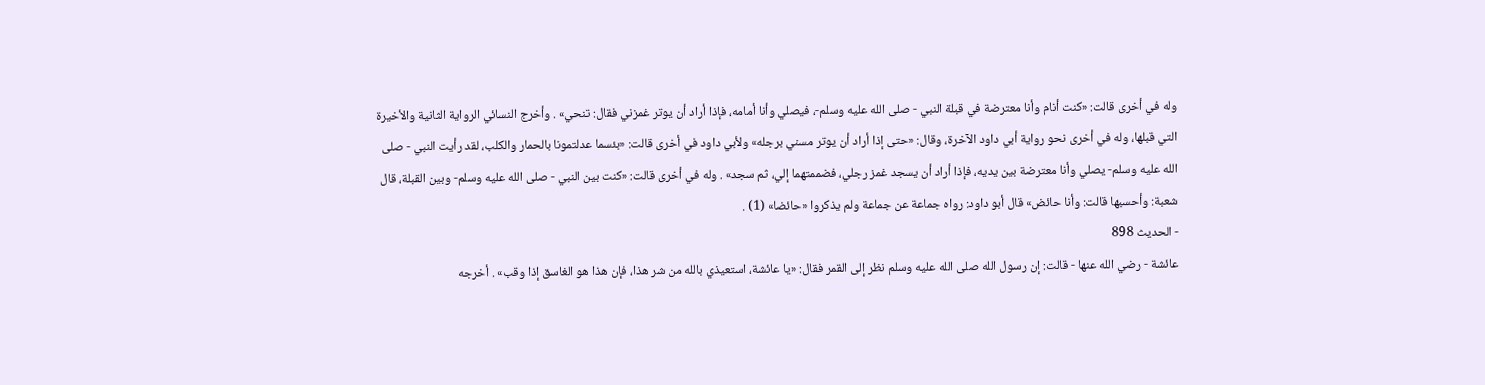وله في أخرى قالت: «كنت أنام وأنا معترضة في قبلة النبي - صلى الله عليه وسلم-، فيصلي وأنا أمامه، فإذا أراد أن يوتر غمزني فقال: تنحي» . وأخرج النسائي الرواية الثانية والأخيرة التي قبلها، وله في أخرى نحو رواية أبي داود الآخرة، وقال: «حتى إذا أراد أن يوتر مسني برجله» ولأبي داود في أخرى قالت: «بئسما عدلتمونا بالحمار والكلب، لقد رأيت النبي - صلى الله عليه وسلم- يصلي وأنا معترضة بين يديه، فإذا أراد أن يسجد غمز رجلي، فضممتهما إلي، ثم سجد» . وله في أخرى قالت: «كنت بين النبي - صلى الله عليه وسلم- وبين القبلة، قال شعبة: وأحسبها قالت: وأنا حائض» قال أبو داود: رواه جماعة عن جماعة ولم يذكروا «حائضا» (1) .
- الحديث 898
عائشة - رضي الله عنها - قالت: إن رسول الله صلى الله عليه وسلم نظر إلى القمر فقال: «يا عائشة، استعيذي بالله من شر هذا، فإن هذا هو الغاسق إذا وقب» . أخرجه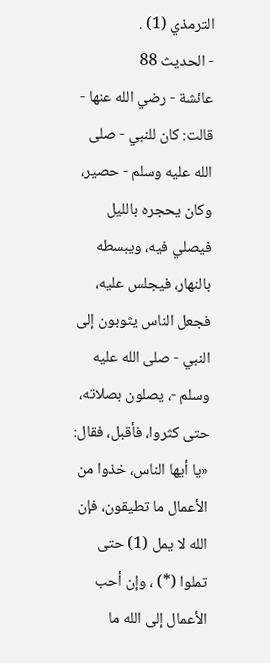الترمذي (1) .
- الحديث 88
عائشة - رضي الله عنها - قالت: كان للنبي - صلى الله عليه وسلم - حصير، وكان يحجره بالليل فيصلي فيه، ويبسطه بالنهار، فيجلس عليه، فجعل الناس يثوبون إلى النبي - صلى الله عليه وسلم -، يصلون بصلاته، حتى كثروا، فأقبل، فقال: «يا أيها الناس، خذوا من الأعمال ما تطيقون، فإن الله لا يمل (1) حتى تملوا (*) ، وإن أحب الأعمال إلى الله ما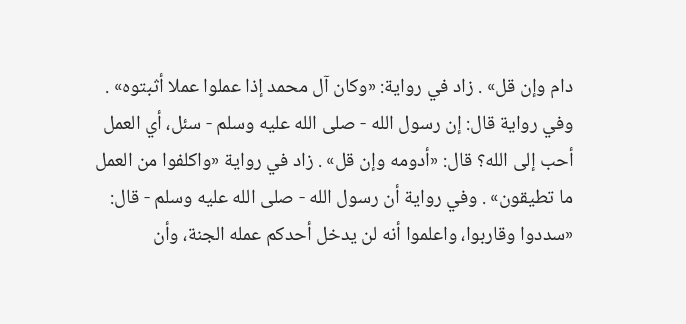دام وإن قل» . زاد في رواية: «وكان آل محمد إذا عملوا عملا أثبتوه» . وفي رواية قال: إن رسول الله - صلى الله عليه وسلم - سئل، أي العمل أحب إلى الله؟ قال: «أدومه وإن قل» . زاد في رواية «واكلفوا من العمل ما تطيقون» . وفي رواية أن رسول الله - صلى الله عليه وسلم - قال: «سددوا وقاربوا، واعلموا أنه لن يدخل أحدكم عمله الجنة، وأن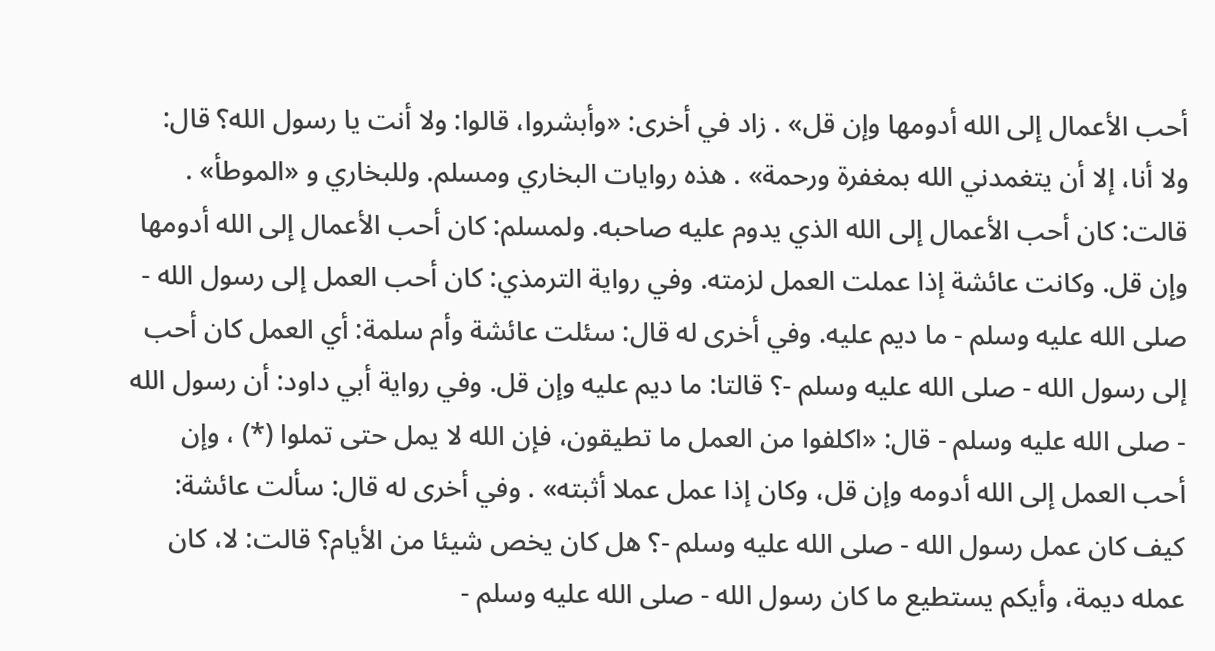أحب الأعمال إلى الله أدومها وإن قل» . زاد في أخرى: «وأبشروا، قالوا: ولا أنت يا رسول الله؟ قال: ولا أنا، إلا أن يتغمدني الله بمغفرة ورحمة» . هذه روايات البخاري ومسلم. وللبخاري و «الموطأ» . قالت: كان أحب الأعمال إلى الله الذي يدوم عليه صاحبه. ولمسلم: كان أحب الأعمال إلى الله أدومها وإن قل. وكانت عائشة إذا عملت العمل لزمته. وفي رواية الترمذي: كان أحب العمل إلى رسول الله - صلى الله عليه وسلم - ما ديم عليه. وفي أخرى له قال: سئلت عائشة وأم سلمة: أي العمل كان أحب إلى رسول الله - صلى الله عليه وسلم -؟ قالتا: ما ديم عليه وإن قل. وفي رواية أبي داود: أن رسول الله - صلى الله عليه وسلم - قال: «اكلفوا من العمل ما تطيقون، فإن الله لا يمل حتى تملوا (*) ، وإن أحب العمل إلى الله أدومه وإن قل، وكان إذا عمل عملا أثبته» . وفي أخرى له قال: سألت عائشة: كيف كان عمل رسول الله - صلى الله عليه وسلم -؟ هل كان يخص شيئا من الأيام؟ قالت: لا، كان عمله ديمة، وأيكم يستطيع ما كان رسول الله - صلى الله عليه وسلم -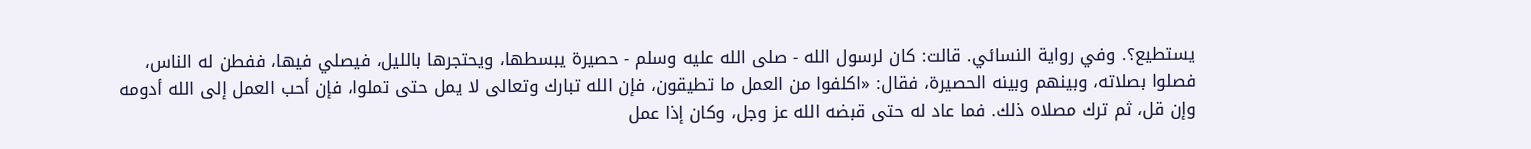يستطيع؟. وفي رواية النسائي. قالت: كان لرسول الله - صلى الله عليه وسلم - حصيرة يبسطها، ويحتجرها بالليل، فيصلي فيها، ففطن له الناس، فصلوا بصلاته، وبينهم وبينه الحصيرة، فقال: «اكلفوا من العمل ما تطيقون، فإن الله تبارك وتعالى لا يمل حتى تملوا، فإن أحب العمل إلى الله أدومه وإن قل، ثم ترك مصلاه ذلك. فما عاد له حتى قبضه الله عز وجل، وكان إذا عمل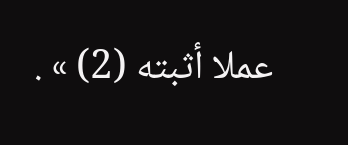عملا أثبته (2) » .